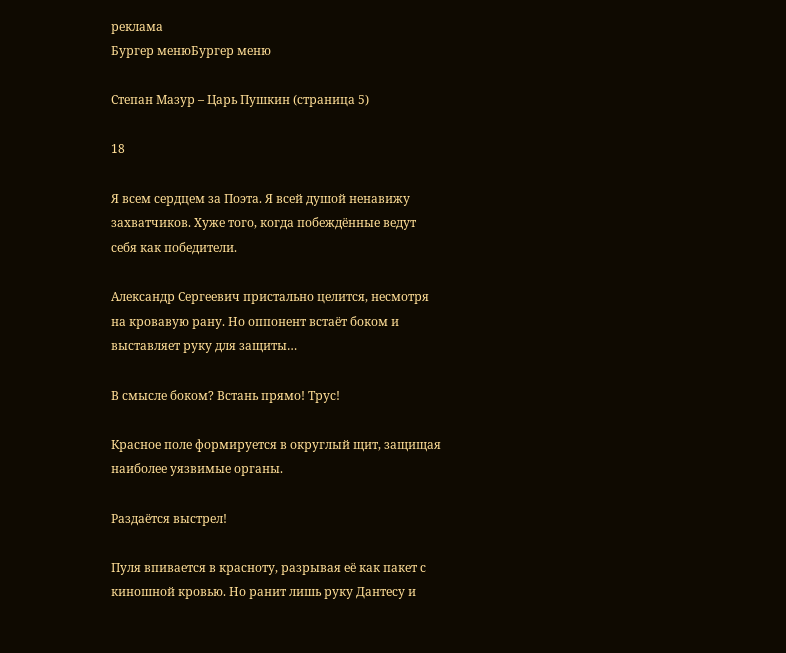реклама
Бургер менюБургер меню

Степан Мазур – Царь Пушкин (страница 5)

18

Я всем сердцем за Поэта. Я всей душой ненавижу захватчиков. Хуже того, когда побеждённые ведут себя как победители.

Александр Сергеевич пристально целится, несмотря на кровавую рану. Но оппонент встаёт боком и выставляет руку для защиты…

В смысле боком? Встань прямо! Трус!

Красное поле формируется в округлый щит, защищая наиболее уязвимые органы.

Раздаётся выстрел!

Пуля впивается в красноту, разрывая её как пакет с киношной кровью. Но ранит лишь руку Дантесу и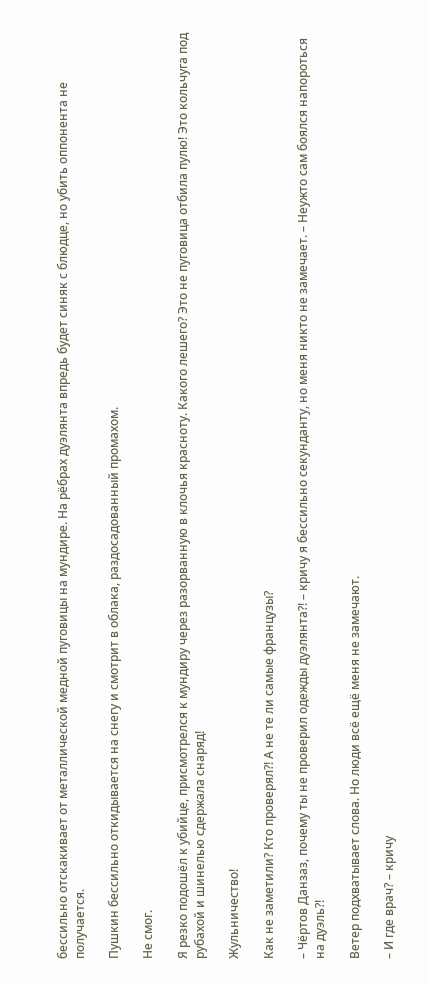бессильно отскакивает от металлической медной пуговицы на мундире. На рёбрах дуэлянта впредь будет синяк с блюдце, но убить оппонента не получается.

Пушкин бессильно откидывается на снегу и смотрит в облака, раздосадованный промахом.

Не смог.

Я резко подошёл к убийце, присмотрелся к мундиру через разорванную в клочья красноту. Какого лешего? Это не пуговица отбила пулю! Это кольчуга под рубахой и шинелью сдержала снаряд!

Жульничество!

Как не заметили? Кто проверял?! А не те ли самые французы?

– Чёртов Данзаз, почему ты не проверил одежды дуэлянта?! – кричу я бессильно секунданту, но меня никто не замечает. – Неужто сам боялся напороться на дуэль?!

Ветер подхватывает слова. Но люди всё ещё меня не замечают.

– И где врач? – кричу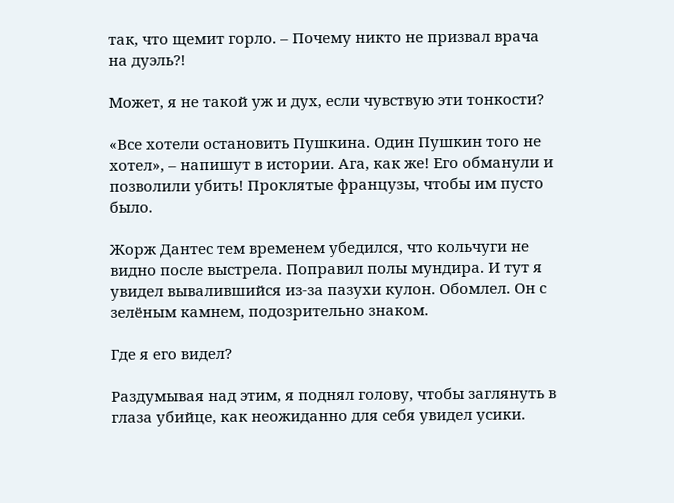так, что щемит горло. – Почему никто не призвал врача на дуэль?!

Может, я не такой уж и дух, если чувствую эти тонкости?

«Все хотели остановить Пушкина. Один Пушкин того не хотел», – напишут в истории. Ага, как же! Его обманули и позволили убить! Проклятые французы, чтобы им пусто было.

Жорж Дантес тем временем убедился, что кольчуги не видно после выстрела. Поправил полы мундира. И тут я увидел вывалившийся из-за пазухи кулон. Обомлел. Он с зелёным камнем, подозрительно знаком.

Где я его видел?

Раздумывая над этим, я поднял голову, чтобы заглянуть в глаза убийце, как неожиданно для себя увидел усики.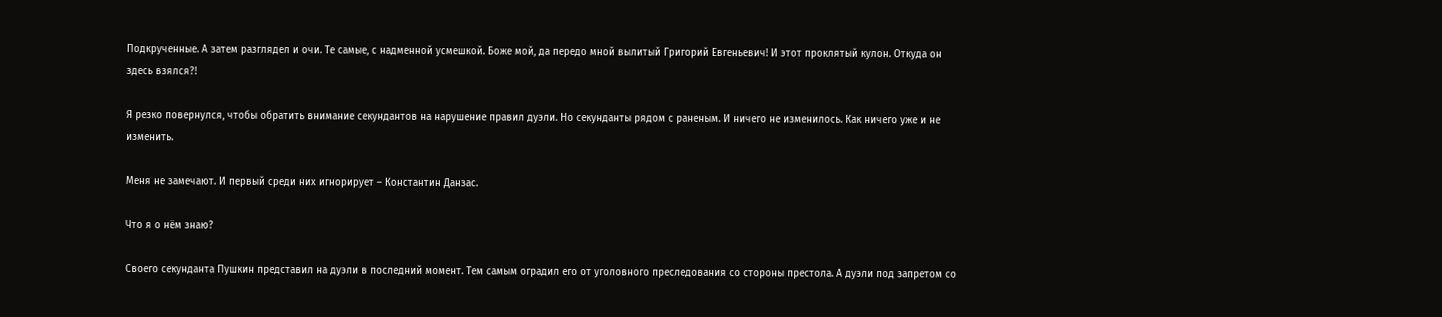Подкрученные. А затем разглядел и очи. Те самые, с надменной усмешкой. Боже мой, да передо мной вылитый Григорий Евгеньевич! И этот проклятый кулон. Откуда он здесь взялся?!

Я резко повернулся, чтобы обратить внимание секундантов на нарушение правил дуэли. Но секунданты рядом с раненым. И ничего не изменилось. Как ничего уже и не изменить.

Меня не замечают. И первый среди них игнорирует – Константин Данзас.

Что я о нём знаю?

Своего секунданта Пушкин представил на дуэли в последний момент. Тем самым оградил его от уголовного преследования со стороны престола. А дуэли под запретом со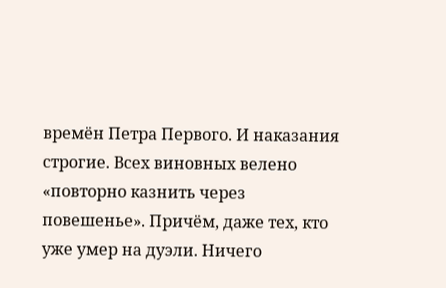времён Петра Первого. И наказания строгие. Всех виновных велено «повторно казнить через повешенье». Причём, даже тех, кто уже умер на дуэли. Ничего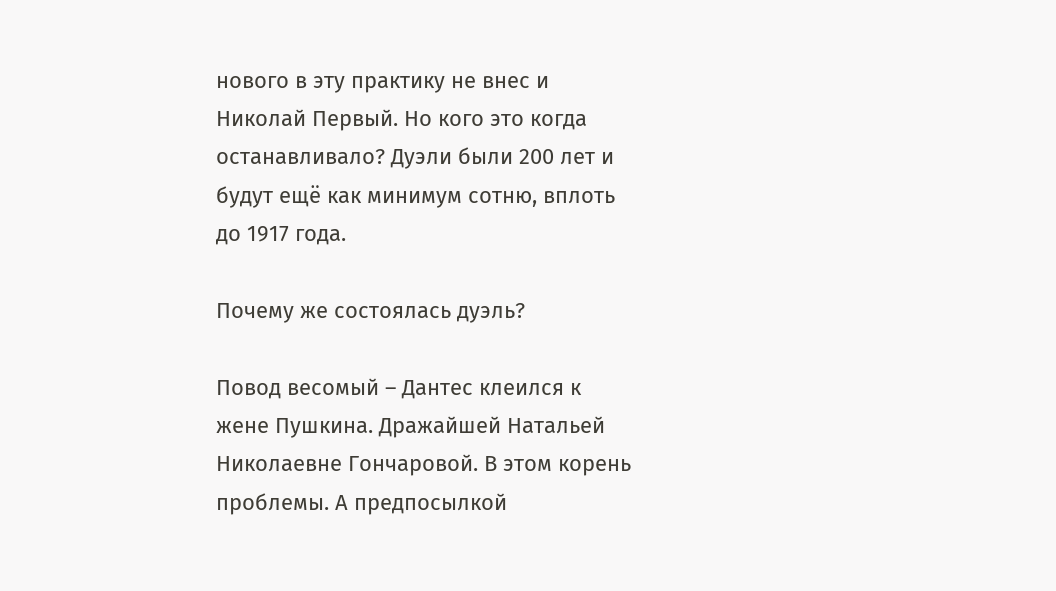нового в эту практику не внес и Николай Первый. Но кого это когда останавливало? Дуэли были 200 лет и будут ещё как минимум сотню, вплоть до 1917 года.

Почему же состоялась дуэль?

Повод весомый – Дантес клеился к жене Пушкина. Дражайшей Натальей Николаевне Гончаровой. В этом корень проблемы. А предпосылкой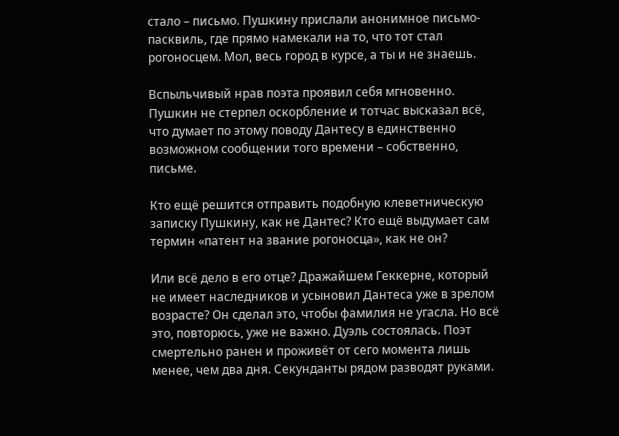стало – письмо. Пушкину прислали анонимное письмо-пасквиль, где прямо намекали на то, что тот стал рогоносцем. Мол, весь город в курсе, а ты и не знаешь.

Вспыльчивый нрав поэта проявил себя мгновенно. Пушкин не стерпел оскорбление и тотчас высказал всё, что думает по этому поводу Дантесу в единственно возможном сообщении того времени – собственно, письме.

Кто ещё решится отправить подобную клеветническую записку Пушкину, как не Дантес? Кто ещё выдумает сам термин «патент на звание рогоносца», как не он?

Или всё дело в его отце? Дражайшем Геккерне, который не имеет наследников и усыновил Дантеса уже в зрелом возрасте? Он сделал это, чтобы фамилия не угасла. Но всё это, повторюсь, уже не важно. Дуэль состоялась. Поэт смертельно ранен и проживёт от сего момента лишь менее, чем два дня. Секунданты рядом разводят руками.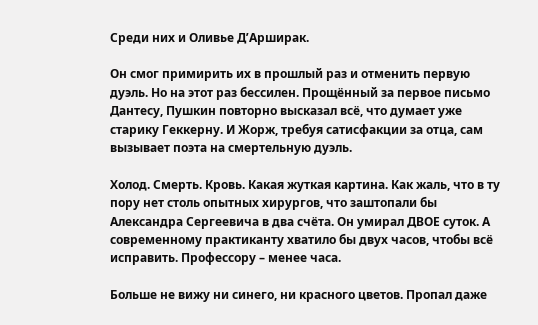Среди них и Оливье Д’Арширак.

Он смог примирить их в прошлый раз и отменить первую дуэль. Но на этот раз бессилен. Прощённый за первое письмо Дантесу, Пушкин повторно высказал всё, что думает уже старику Геккерну. И Жорж, требуя сатисфакции за отца, сам вызывает поэта на смертельную дуэль.

Холод. Смерть. Кровь. Какая жуткая картина. Как жаль, что в ту пору нет столь опытных хирургов, что заштопали бы Александра Сергеевича в два счёта. Он умирал ДВОЕ суток. А современному практиканту хватило бы двух часов, чтобы всё исправить. Профессору – менее часа.

Больше не вижу ни синего, ни красного цветов. Пропал даже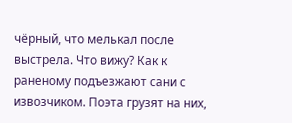чёрный, что мелькал после выстрела. Что вижу? Как к раненому подъезжают сани с извозчиком. Поэта грузят на них,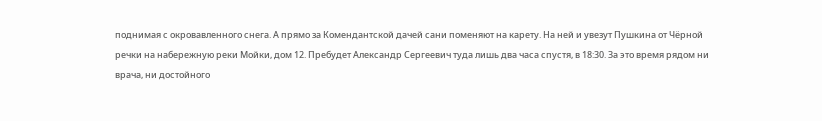поднимая с окровавленного снега. А прямо за Комендантской дачей сани поменяют на карету. На ней и увезут Пушкина от Чёрной речки на набережную реки Мойки, дом 12. Пребудет Александр Сергеевич туда лишь два часа спустя, в 18:30. За это время рядом ни врача, ни достойного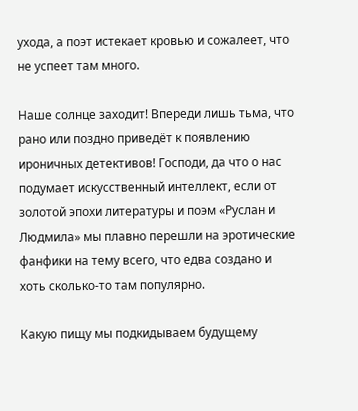ухода, а поэт истекает кровью и сожалеет, что не успеет там много.

Наше солнце заходит! Впереди лишь тьма, что рано или поздно приведёт к появлению ироничных детективов! Господи, да что о нас подумает искусственный интеллект, если от золотой эпохи литературы и поэм «Руслан и Людмила» мы плавно перешли на эротические фанфики на тему всего, что едва создано и хоть сколько-то там популярно.

Какую пищу мы подкидываем будущему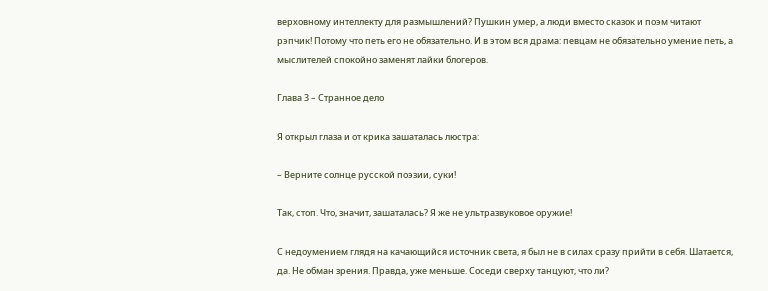верховному интеллекту для размышлений? Пушкин умер, а люди вместо сказок и поэм читают рэпчик! Потому что петь его не обязательно. И в этом вся драма: певцам не обязательно умение петь, а мыслителей спокойно заменят лайки блогеров.

Глава 3 – Странное дело

Я открыл глаза и от крика зашаталась люстра:

– Верните солнце русской поэзии, суки!

Так, стоп. Что, значит, зашаталась? Я же не ультразвуковое оружие!

С недоумением глядя на качающийся источник света, я был не в силах сразу прийти в себя. Шатается, да. Не обман зрения. Правда, уже меньше. Соседи сверху танцуют, что ли?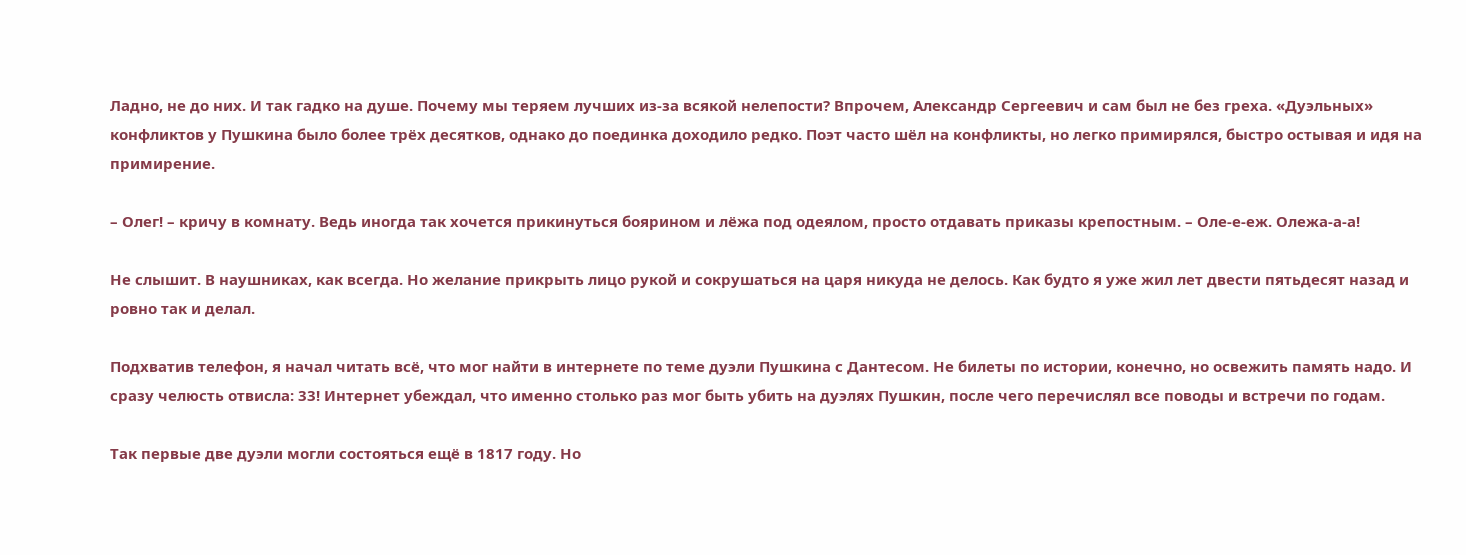Ладно, не до них. И так гадко на душе. Почему мы теряем лучших из-за всякой нелепости? Впрочем, Александр Сергеевич и сам был не без греха. «Дуэльных» конфликтов у Пушкина было более трёх десятков, однако до поединка доходило редко. Поэт часто шёл на конфликты, но легко примирялся, быстро остывая и идя на примирение.

– Олег! – кричу в комнату. Ведь иногда так хочется прикинуться боярином и лёжа под одеялом, просто отдавать приказы крепостным. – Оле-е-еж. Олежа-а-а!

Не слышит. В наушниках, как всегда. Но желание прикрыть лицо рукой и сокрушаться на царя никуда не делось. Как будто я уже жил лет двести пятьдесят назад и ровно так и делал.

Подхватив телефон, я начал читать всё, что мог найти в интернете по теме дуэли Пушкина с Дантесом. Не билеты по истории, конечно, но освежить память надо. И сразу челюсть отвисла: 33! Интернет убеждал, что именно столько раз мог быть убить на дуэлях Пушкин, после чего перечислял все поводы и встречи по годам.

Так первые две дуэли могли состояться ещё в 1817 году. Но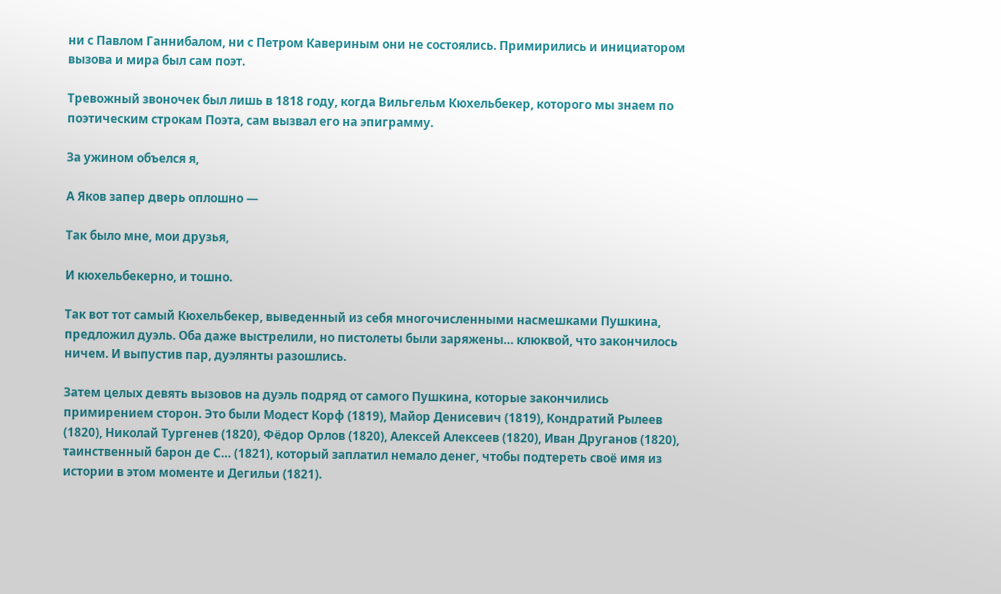ни с Павлом Ганнибалом, ни с Петром Кавериным они не состоялись. Примирились и инициатором вызова и мира был сам поэт.

Тревожный звоночек был лишь в 1818 году, когда Вильгельм Кюхельбекер, которого мы знаем по поэтическим строкам Поэта, сам вызвал его на эпиграмму.

За ужином объелся я,

А Яков запер дверь оплошно —

Так было мне, мои друзья,

И кюхельбекерно, и тошно.

Так вот тот самый Кюхельбекер, выведенный из себя многочисленными насмешками Пушкина, предложил дуэль. Оба даже выстрелили, но пистолеты были заряжены… клюквой, что закончилось ничем. И выпустив пар, дуэлянты разошлись.

Затем целых девять вызовов на дуэль подряд от самого Пушкина, которые закончились примирением сторон. Это были Модест Корф (1819), Майор Денисевич (1819), Кондратий Рылеев (1820), Николай Тургенев (1820), Фёдор Орлов (1820), Алексей Алексеев (1820), Иван Друганов (1820), таинственный барон де С… (1821), который заплатил немало денег, чтобы подтереть своё имя из истории в этом моменте и Дегильи (1821).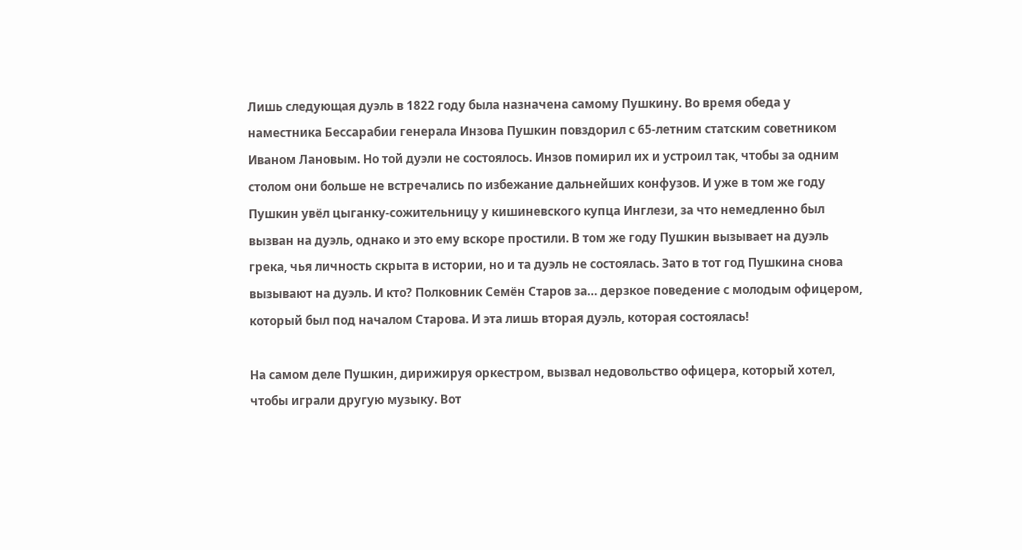Лишь следующая дуэль в 1822 году была назначена самому Пушкину. Во время обеда у наместника Бессарабии генерала Инзова Пушкин повздорил с 65-летним статским советником Иваном Лановым. Но той дуэли не состоялось. Инзов помирил их и устроил так, чтобы за одним столом они больше не встречались по избежание дальнейших конфузов. И уже в том же году Пушкин увёл цыганку-сожительницу у кишиневского купца Инглези, за что немедленно был вызван на дуэль, однако и это ему вскоре простили. В том же году Пушкин вызывает на дуэль грека, чья личность скрыта в истории, но и та дуэль не состоялась. Зато в тот год Пушкина снова вызывают на дуэль. И кто? Полковник Семён Старов за… дерзкое поведение с молодым офицером, который был под началом Старова. И эта лишь вторая дуэль, которая состоялась!

На самом деле Пушкин, дирижируя оркестром, вызвал недовольство офицера, который хотел, чтобы играли другую музыку. Вот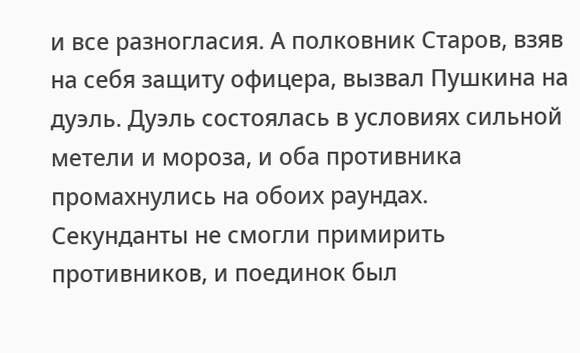и все разногласия. А полковник Старов, взяв на себя защиту офицера, вызвал Пушкина на дуэль. Дуэль состоялась в условиях сильной метели и мороза, и оба противника промахнулись на обоих раундах. Секунданты не смогли примирить противников, и поединок был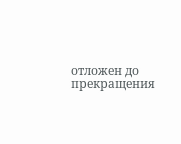отложен до прекращения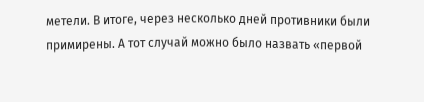метели. В итоге, через несколько дней противники были примирены. А тот случай можно было назвать «первой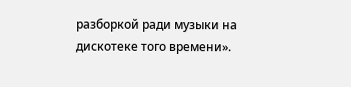разборкой ради музыки на дискотеке того времени».